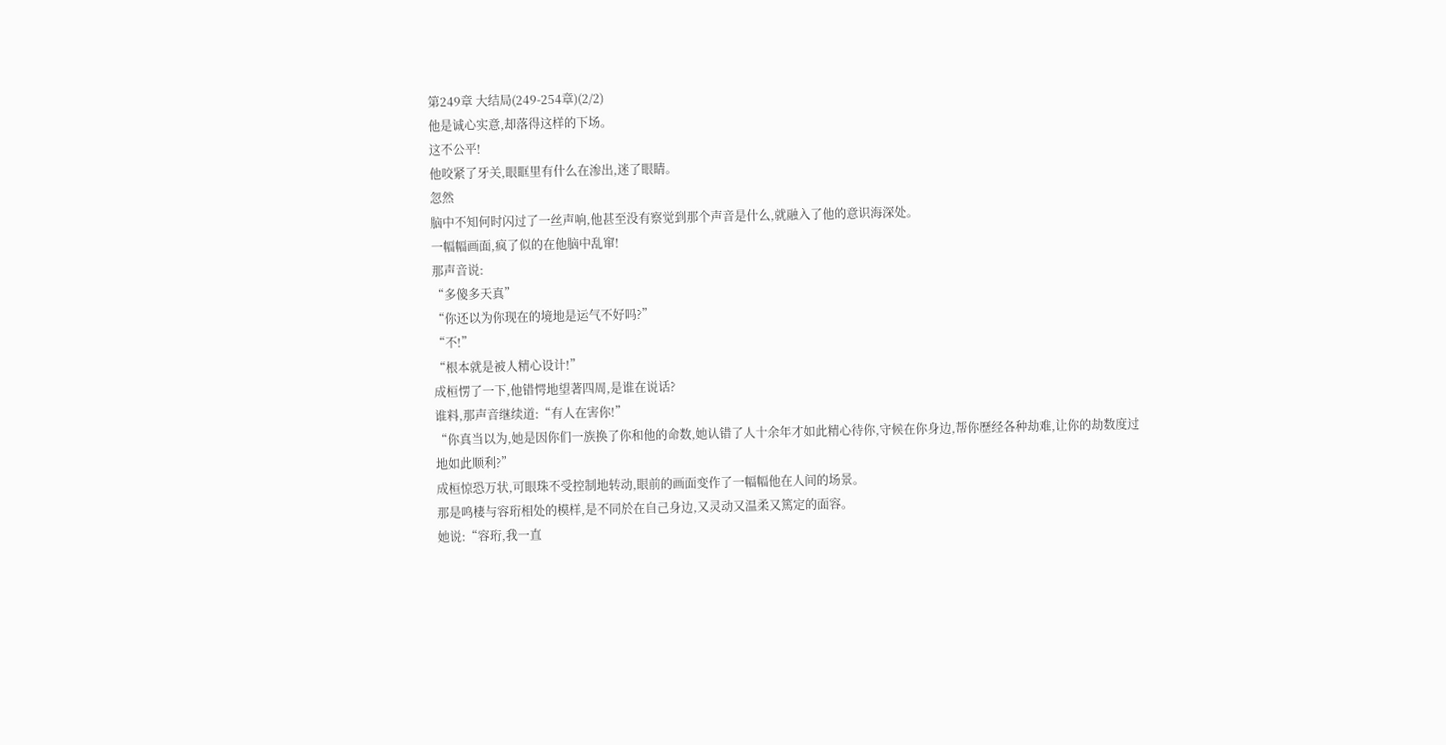第249章 大结局(249-254章)(2/2)
他是诚心实意,却落得这样的下场。
这不公平!
他咬紧了牙关,眼眶里有什么在渗出,迷了眼睛。
忽然
脑中不知何时闪过了一丝声响,他甚至没有察觉到那个声音是什么,就融入了他的意识海深处。
一幅幅画面,疯了似的在他脑中乱窜!
那声音说:
“多傻多天真”
“你还以为你现在的境地是运气不好吗?”
“不!”
“根本就是被人精心设计!”
成桓愣了一下,他错愕地望著四周,是谁在说话?
谁料,那声音继续道:“有人在害你!”
“你真当以为,她是因你们一族换了你和他的命数,她认错了人十余年才如此精心待你,守候在你身边,帮你歷经各种劫难,让你的劫数度过地如此顺利?”
成桓惊恐万状,可眼珠不受控制地转动,眼前的画面变作了一幅幅他在人间的场景。
那是鸣棲与容珩相处的模样,是不同於在自己身边,又灵动又温柔又篤定的面容。
她说:“容珩,我一直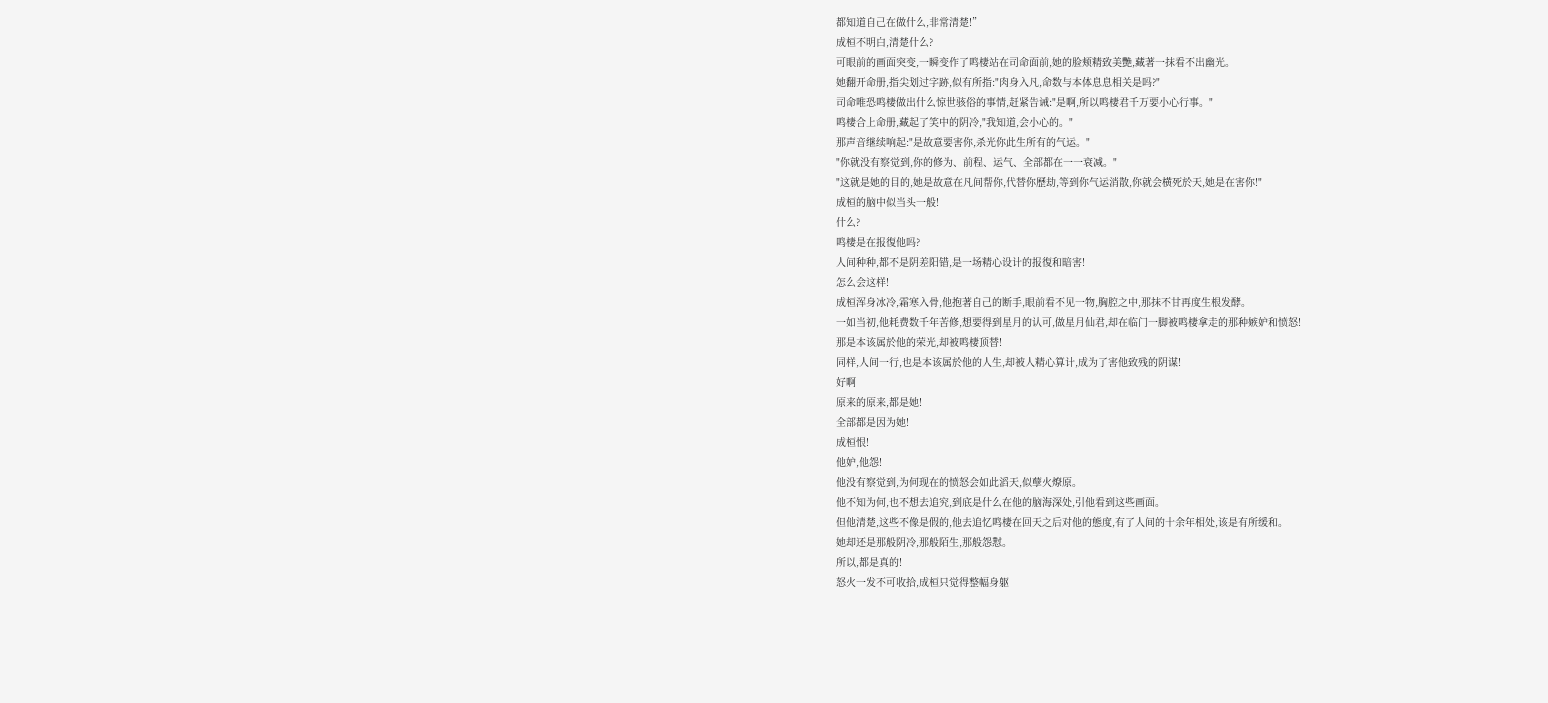都知道自己在做什么,非常清楚!”
成桓不明白,清楚什么?
可眼前的画面突变,一瞬变作了鸣棲站在司命面前,她的脸颊精致美艷,藏著一抹看不出幽光。
她翻开命册,指尖划过字跡,似有所指:"肉身入凡,命数与本体息息相关是吗?"
司命唯恐鸣棲做出什么惊世骇俗的事情,赶紧告诫:"是啊,所以鸣棲君千万要小心行事。"
鸣棲合上命册,藏起了笑中的阴冷,"我知道,会小心的。"
那声音继续响起:"是故意要害你,杀光你此生所有的气运。"
"你就没有察觉到,你的修为、前程、运气、全部都在一一衰减。"
"这就是她的目的,她是故意在凡间帮你,代替你歷劫,等到你气运消散,你就会横死於天,她是在害你!"
成桓的脑中似当头一般!
什么?
鸣棲是在报復他吗?
人间种种,都不是阴差阳错,是一场精心设计的报復和暗害!
怎么会这样!
成桓浑身冰冷,霜寒入骨,他抱著自己的断手,眼前看不见一物,胸腔之中,那抹不甘再度生根发酵。
一如当初,他耗费数千年苦修,想要得到星月的认可,做星月仙君,却在临门一脚被鸣棲拿走的那种嫉妒和愤怒!
那是本该属於他的荣光,却被鸣棲顶替!
同样,人间一行,也是本该属於他的人生,却被人精心算计,成为了害他致残的阴谋!
好啊
原来的原来,都是她!
全部都是因为她!
成桓恨!
他妒,他怨!
他没有察觉到,为何现在的愤怒会如此滔天,似孽火燎原。
他不知为何,也不想去追究,到底是什么在他的脑海深处,引他看到这些画面。
但他清楚,这些不像是假的,他去追忆鸣棲在回天之后对他的態度,有了人间的十余年相处,该是有所缓和。
她却还是那般阴冷,那般陌生,那般怨懟。
所以,都是真的!
怒火一发不可收拾,成桓只觉得整幅身躯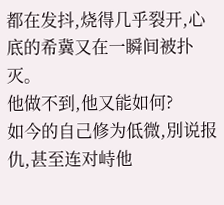都在发抖,烧得几乎裂开,心底的希冀又在一瞬间被扑灭。
他做不到,他又能如何?
如今的自己修为低微,別说报仇,甚至连对峙他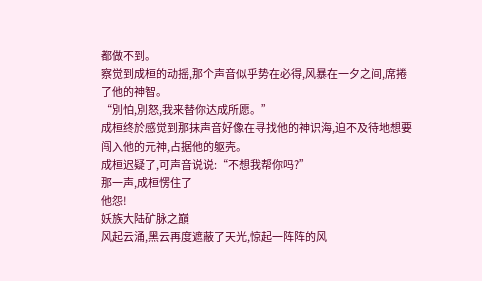都做不到。
察觉到成桓的动摇,那个声音似乎势在必得,风暴在一夕之间,席捲了他的神智。
“別怕,別怒,我来替你达成所愿。”
成桓终於感觉到那抹声音好像在寻找他的神识海,迫不及待地想要闯入他的元神,占据他的躯壳。
成桓迟疑了,可声音说说:“不想我帮你吗?”
那一声,成桓愣住了
他怨!
妖族大陆矿脉之巔
风起云涌,黑云再度遮蔽了天光,惊起一阵阵的风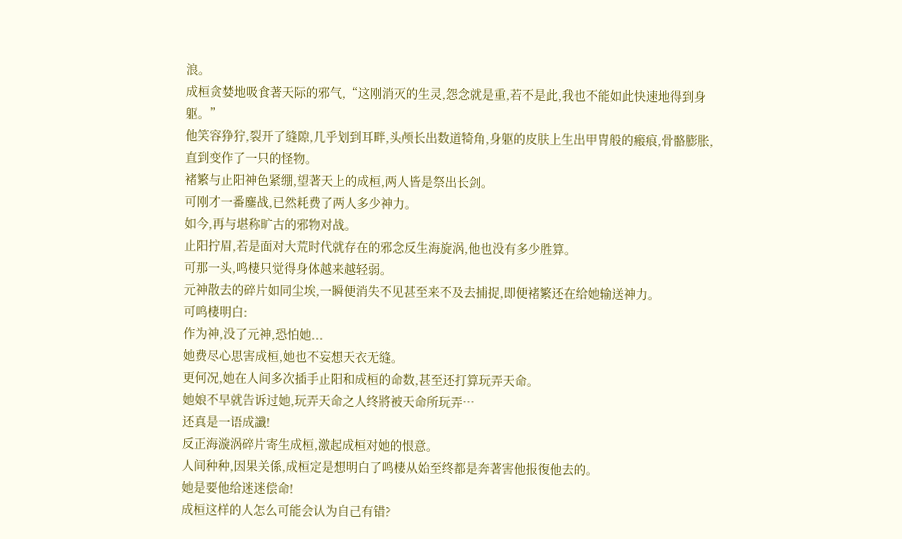浪。
成桓贪婪地吸食著天际的邪气,“这刚消灭的生灵,怨念就是重,若不是此,我也不能如此快速地得到身躯。”
他笑容狰狞,裂开了缝隙,几乎划到耳畔,头颅长出数道犄角,身躯的皮肤上生出甲冑般的瘢痕,骨骼膨胀,直到变作了一只的怪物。
褚繁与止阳神色紧绷,望著天上的成桓,两人皆是祭出长剑。
可刚才一番鏖战,已然耗费了两人多少神力。
如今,再与堪称旷古的邪物对战。
止阳拧眉,若是面对大荒时代就存在的邪念反生海旋涡,他也没有多少胜算。
可那一头,鸣棲只觉得身体越来越轻弱。
元神散去的碎片如同尘埃,一瞬便消失不见甚至来不及去捕捉,即便褚繁还在给她输送神力。
可鸣棲明白:
作为神,没了元神,恐怕她...
她费尽心思害成桓,她也不妄想天衣无缝。
更何况,她在人间多次插手止阳和成桓的命数,甚至还打算玩弄天命。
她娘不早就告诉过她,玩弄天命之人终將被天命所玩弄…
还真是一语成讖!
反正海漩涡碎片寄生成桓,激起成桓对她的恨意。
人间种种,因果关係,成桓定是想明白了鸣棲从始至终都是奔著害他报復他去的。
她是要他给迷迷偿命!
成桓这样的人怎么可能会认为自己有错?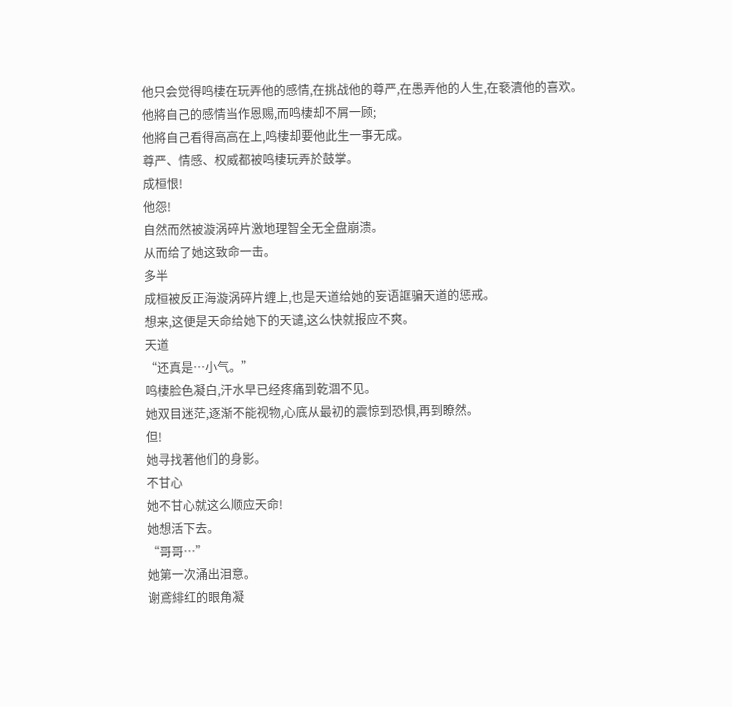他只会觉得鸣棲在玩弄他的感情,在挑战他的尊严,在愚弄他的人生,在褻瀆他的喜欢。
他將自己的感情当作恩赐,而鸣棲却不屑一顾;
他將自己看得高高在上,鸣棲却要他此生一事无成。
尊严、情感、权威都被鸣棲玩弄於鼓掌。
成桓恨!
他怨!
自然而然被漩涡碎片激地理智全无全盘崩溃。
从而给了她这致命一击。
多半
成桓被反正海漩涡碎片缠上,也是天道给她的妄语誆骗天道的惩戒。
想来,这便是天命给她下的天谴,这么快就报应不爽。
天道
“还真是…小气。”
鸣棲脸色凝白,汗水早已经疼痛到乾涸不见。
她双目迷茫,逐渐不能视物,心底从最初的震惊到恐惧,再到瞭然。
但!
她寻找著他们的身影。
不甘心
她不甘心就这么顺应天命!
她想活下去。
“哥哥…”
她第一次涌出泪意。
谢鳶緋红的眼角凝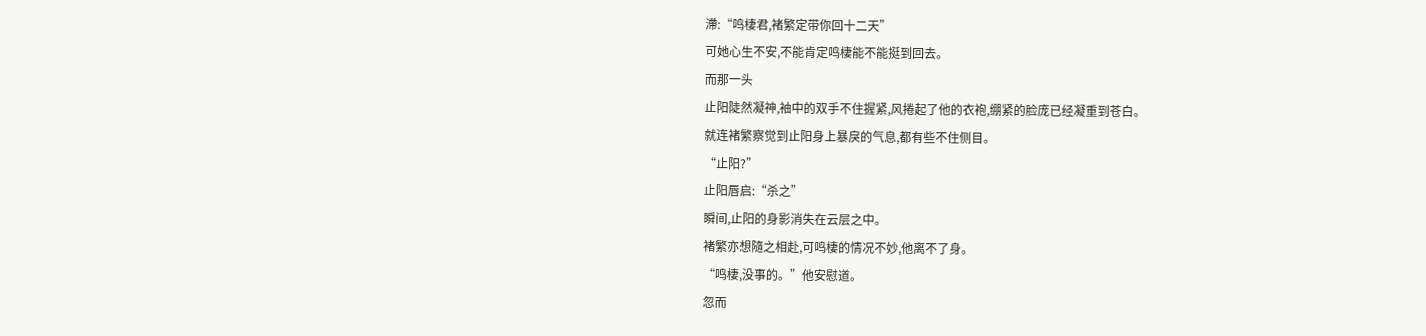滯:“鸣棲君,褚繁定带你回十二天”
可她心生不安,不能肯定鸣棲能不能挺到回去。
而那一头
止阳陡然凝神,袖中的双手不住握紧,风捲起了他的衣袍,绷紧的脸庞已经凝重到苍白。
就连褚繁察觉到止阳身上暴戾的气息,都有些不住侧目。
“止阳?”
止阳唇启:“杀之”
瞬间,止阳的身影消失在云层之中。
褚繁亦想隨之相赴,可鸣棲的情况不妙,他离不了身。
“鸣棲,没事的。”他安慰道。
忽而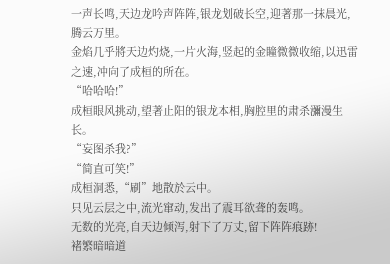一声长鸣,天边龙吟声阵阵,银龙划破长空,迎著那一抹晨光,腾云万里。
金焰几乎將天边灼烧,一片火海,竖起的金瞳微微收缩,以迅雷之速,冲向了成桓的所在。
“哈哈哈!”
成桓眼风挑动,望著止阳的银龙本相,胸腔里的肃杀瀰漫生长。
“妄图杀我?”
“简直可笑!”
成桓洞悉,“刷”地散於云中。
只见云层之中,流光窜动,发出了震耳欲聋的轰鸣。
无数的光亮,自天边倾泻,射下了万丈,留下阵阵痕跡!
褚繁暗暗道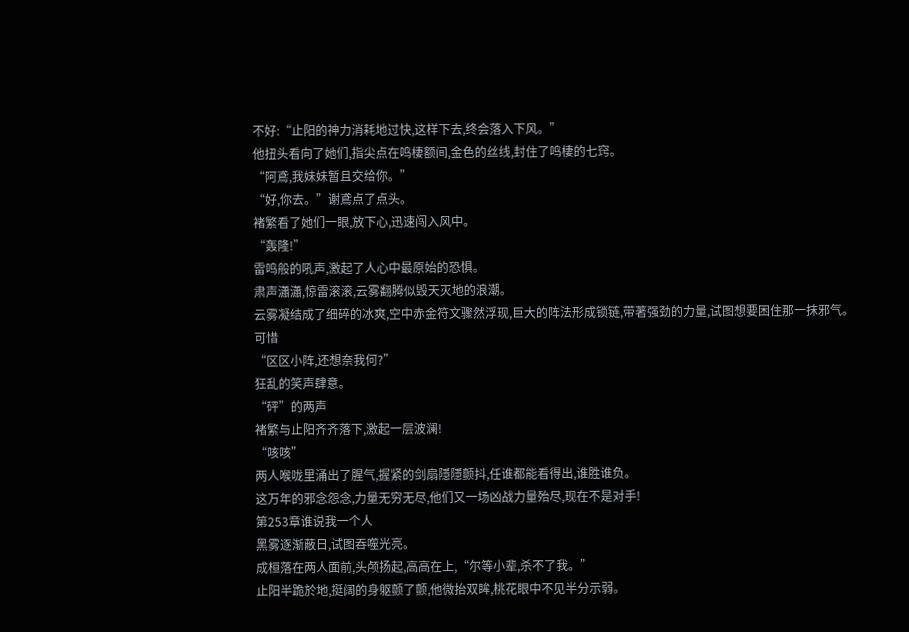不好:“止阳的神力消耗地过快,这样下去,终会落入下风。”
他扭头看向了她们,指尖点在鸣棲额间,金色的丝线,封住了鸣棲的七窍。
“阿鳶,我妹妹暂且交给你。”
“好,你去。”谢鳶点了点头。
褚繁看了她们一眼,放下心,迅速闯入风中。
“轰隆!”
雷鸣般的吼声,激起了人心中最原始的恐惧。
肃声瀟瀟,惊雷滚滚,云雾翻腾似毁天灭地的浪潮。
云雾凝结成了细碎的冰爽,空中赤金符文骤然浮现,巨大的阵法形成锁链,带著强劲的力量,试图想要困住那一抹邪气。
可惜
“区区小阵,还想奈我何?”
狂乱的笑声肆意。
“砰”的两声
褚繁与止阳齐齐落下,激起一层波澜!
“咳咳”
两人喉咙里涌出了腥气,握紧的剑扇隱隱颤抖,任谁都能看得出,谁胜谁负。
这万年的邪念怨念,力量无穷无尽,他们又一场凶战力量殆尽,现在不是对手!
第253章谁说我一个人
黑雾逐渐蔽日,试图吞噬光亮。
成桓落在两人面前,头颅扬起,高高在上,“尔等小辈,杀不了我。”
止阳半跪於地,挺阔的身躯颤了颤,他微抬双眸,桃花眼中不见半分示弱。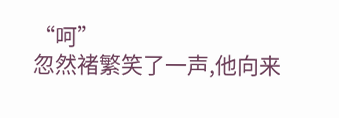“呵”
忽然褚繁笑了一声,他向来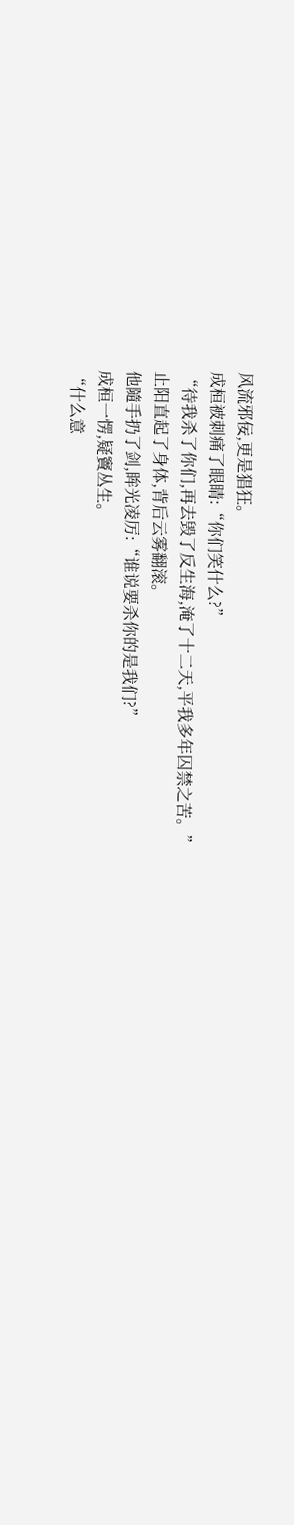风流邪佞,更是猖狂。
成桓被刺痛了眼睛:“你们笑什么?”
“待我杀了你们,再去毁了反生海,淹了十二天,平我多年囚禁之苦。”
止阳直起了身体,背后云雾翻滚。
他隨手扔了剑,眸光凌厉:“谁说要杀你的是我们?”
成桓一愣,疑竇丛生。
“什么意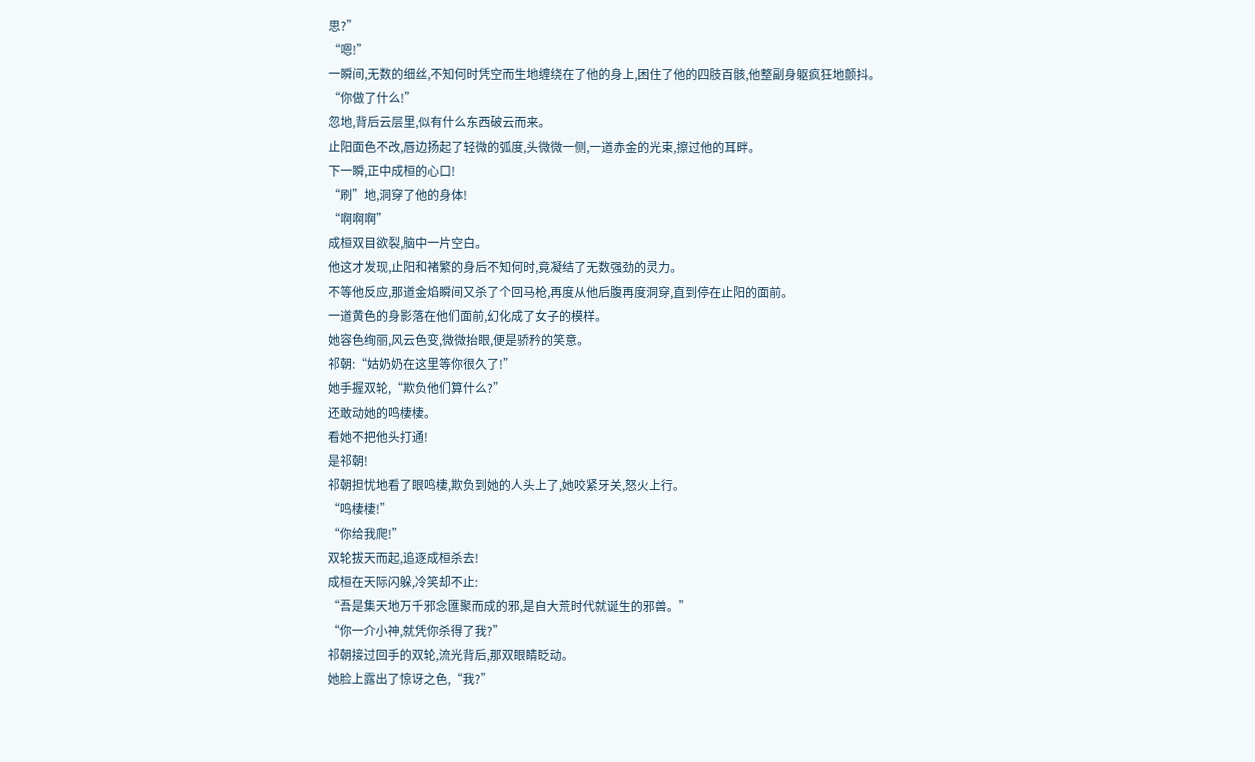思?”
“嗯!”
一瞬间,无数的细丝,不知何时凭空而生地缠绕在了他的身上,困住了他的四肢百骸,他整副身躯疯狂地颤抖。
“你做了什么!”
忽地,背后云层里,似有什么东西破云而来。
止阳面色不改,唇边扬起了轻微的弧度,头微微一侧,一道赤金的光束,擦过他的耳畔。
下一瞬,正中成桓的心口!
“刷”地,洞穿了他的身体!
“啊啊啊”
成桓双目欲裂,脑中一片空白。
他这才发现,止阳和褚繁的身后不知何时,竟凝结了无数强劲的灵力。
不等他反应,那道金焰瞬间又杀了个回马枪,再度从他后腹再度洞穿,直到停在止阳的面前。
一道黄色的身影落在他们面前,幻化成了女子的模样。
她容色绚丽,风云色变,微微抬眼,便是骄矜的笑意。
祁朝:“姑奶奶在这里等你很久了!”
她手握双轮,“欺负他们算什么?”
还敢动她的鸣棲棲。
看她不把他头打通!
是祁朝!
祁朝担忧地看了眼鸣棲,欺负到她的人头上了,她咬紧牙关,怒火上行。
“鸣棲棲!”
“你给我爬!”
双轮拔天而起,追逐成桓杀去!
成桓在天际闪躲,冷笑却不止:
“吾是集天地万千邪念匯聚而成的邪,是自大荒时代就诞生的邪兽。”
“你一介小神,就凭你杀得了我?”
祁朝接过回手的双轮,流光背后,那双眼睛眨动。
她脸上露出了惊讶之色,“我?”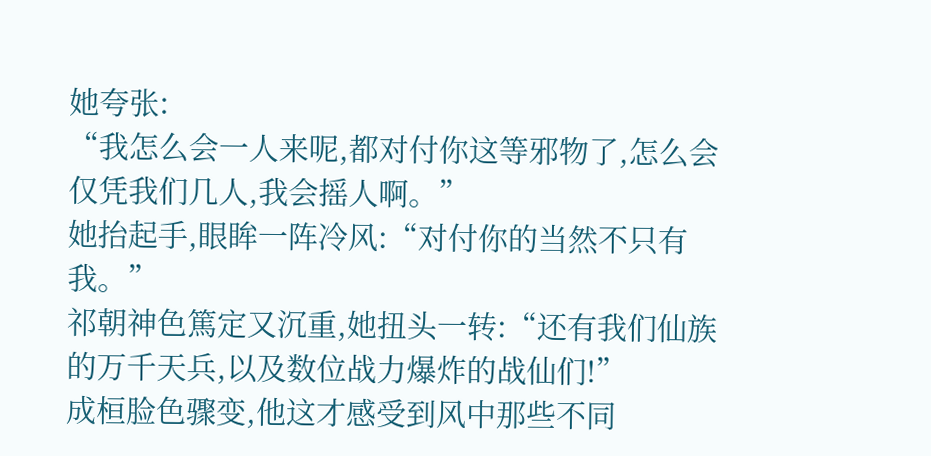她夸张:
“我怎么会一人来呢,都对付你这等邪物了,怎么会仅凭我们几人,我会摇人啊。”
她抬起手,眼眸一阵冷风:“对付你的当然不只有我。”
祁朝神色篤定又沉重,她扭头一转:“还有我们仙族的万千天兵,以及数位战力爆炸的战仙们!”
成桓脸色骤变,他这才感受到风中那些不同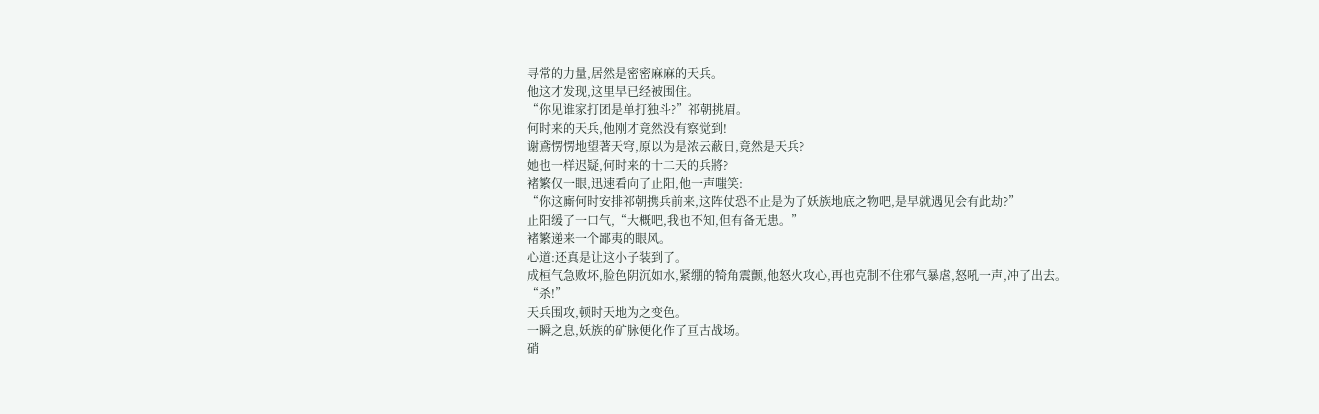寻常的力量,居然是密密麻麻的天兵。
他这才发现,这里早已经被围住。
“你见谁家打团是单打独斗?”祁朝挑眉。
何时来的天兵,他刚才竟然没有察觉到!
谢鳶愣愣地望著天穹,原以为是浓云蔽日,竟然是天兵?
她也一样迟疑,何时来的十二天的兵將?
褚繁仅一眼,迅速看向了止阳,他一声嗤笑:
“你这廝何时安排祁朝携兵前来,这阵仗恐不止是为了妖族地底之物吧,是早就遇见会有此劫?”
止阳缓了一口气,“大概吧,我也不知,但有备无患。”
褚繁递来一个鄙夷的眼风。
心道:还真是让这小子装到了。
成桓气急败坏,脸色阴沉如水,紧绷的犄角震颤,他怒火攻心,再也克制不住邪气暴虐,怒吼一声,冲了出去。
“杀!”
天兵围攻,顿时天地为之变色。
一瞬之息,妖族的矿脉便化作了亘古战场。
硝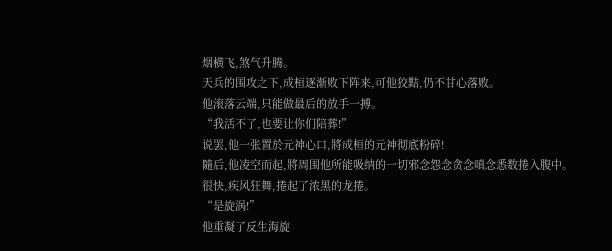烟横飞,煞气升腾。
天兵的围攻之下,成桓逐渐败下阵来,可他狡黠,仍不甘心落败。
他滚落云端,只能做最后的放手一搏。
“我活不了,也要让你们陪葬!”
说罢,他一张置於元神心口,將成桓的元神彻底粉碎!
隨后,他凌空而起,將周围他所能吸纳的一切邪念怨念贪念嗔念悉数捲入腹中。
很快,疾风狂舞,捲起了浓黑的龙捲。
“是旋涡!”
他重凝了反生海旋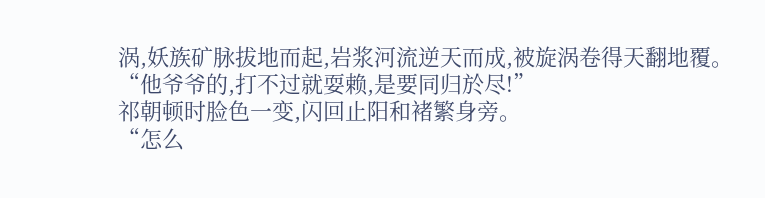涡,妖族矿脉拔地而起,岩浆河流逆天而成,被旋涡卷得天翻地覆。
“他爷爷的,打不过就耍赖,是要同归於尽!”
祁朝顿时脸色一变,闪回止阳和褚繁身旁。
“怎么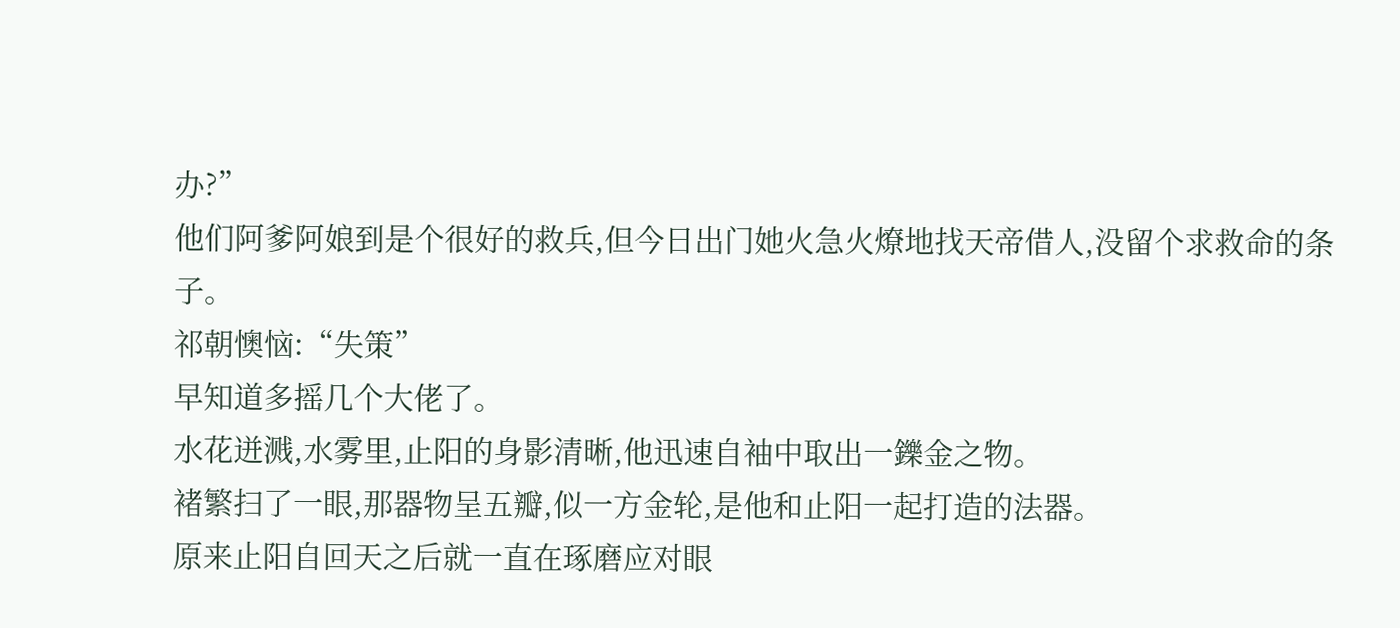办?”
他们阿爹阿娘到是个很好的救兵,但今日出门她火急火燎地找天帝借人,没留个求救命的条子。
祁朝懊恼:“失策”
早知道多摇几个大佬了。
水花迸溅,水雾里,止阳的身影清晰,他迅速自袖中取出一鑠金之物。
褚繁扫了一眼,那器物呈五瓣,似一方金轮,是他和止阳一起打造的法器。
原来止阳自回天之后就一直在琢磨应对眼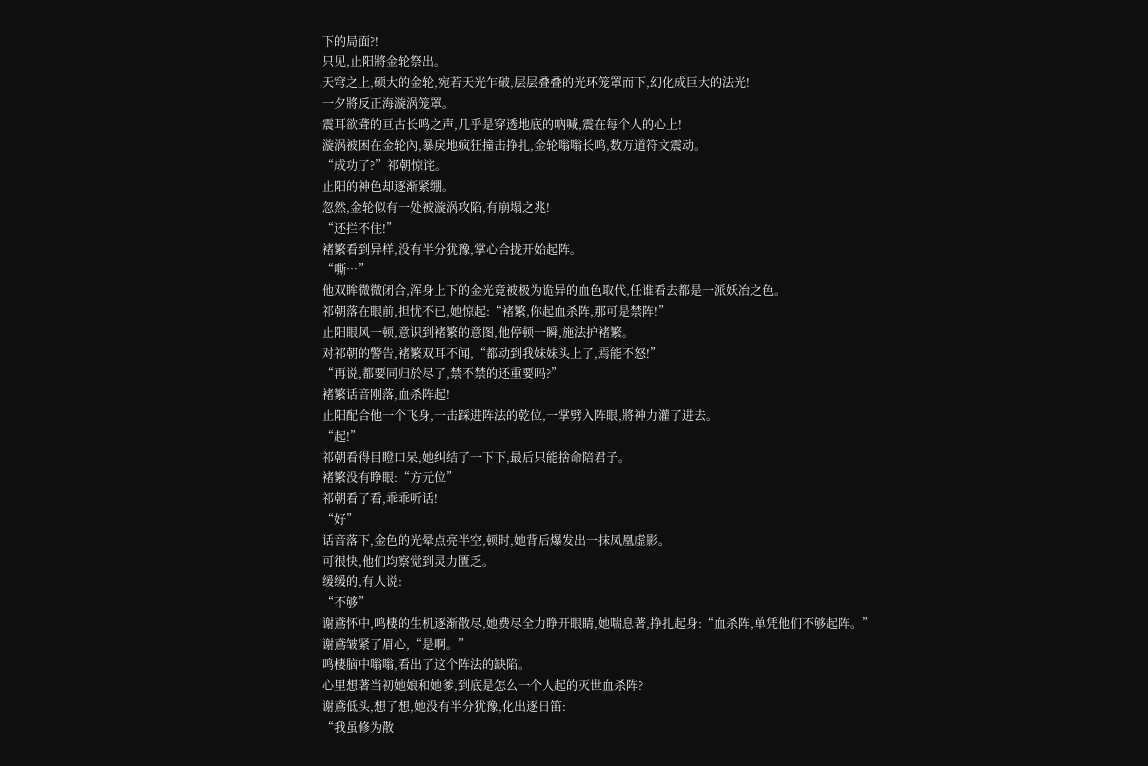下的局面?!
只见,止阳將金轮祭出。
天穹之上,硕大的金轮,宛若天光乍破,层层叠叠的光环笼罩而下,幻化成巨大的法光!
一夕將反正海漩涡笼罩。
震耳欲聋的亘古长鸣之声,几乎是穿透地底的吶喊,震在每个人的心上!
漩涡被困在金轮內,暴戾地疯狂撞击挣扎,金轮嗡嗡长鸣,数万道符文震动。
“成功了?”祁朝惊诧。
止阳的神色却逐渐紧绷。
忽然,金轮似有一处被漩涡攻陷,有崩塌之兆!
“还拦不住!”
褚繁看到异样,没有半分犹豫,掌心合拢开始起阵。
“嘶…”
他双眸微微闭合,浑身上下的金光竟被极为诡异的血色取代,任谁看去都是一派妖冶之色。
祁朝落在眼前,担忧不已,她惊起:“褚繁,你起血杀阵,那可是禁阵!”
止阳眼风一顿,意识到褚繁的意图,他停顿一瞬,施法护褚繁。
对祁朝的警告,褚繁双耳不闻,“都动到我妹妹头上了,焉能不怒!”
“再说,都要同归於尽了,禁不禁的还重要吗?”
褚繁话音刚落,血杀阵起!
止阳配合他一个飞身,一击踩进阵法的乾位,一掌劈入阵眼,將神力灌了进去。
“起!”
祁朝看得目瞪口呆,她纠结了一下下,最后只能捨命陪君子。
褚繁没有睁眼:“方元位”
祁朝看了看,乖乖听话!
“好”
话音落下,金色的光晕点亮半空,顿时,她背后爆发出一抹凤凰虚影。
可很快,他们均察觉到灵力匱乏。
缓缓的,有人说:
“不够”
谢鳶怀中,鸣棲的生机逐渐散尽,她费尽全力睁开眼睛,她喘息著,挣扎起身:“血杀阵,单凭他们不够起阵。”
谢鳶皱紧了眉心,“是啊。”
鸣棲脑中嗡嗡,看出了这个阵法的缺陷。
心里想著当初她娘和她爹,到底是怎么一个人起的灭世血杀阵?
谢鳶低头,想了想,她没有半分犹豫,化出逐日笛:
“我虽修为散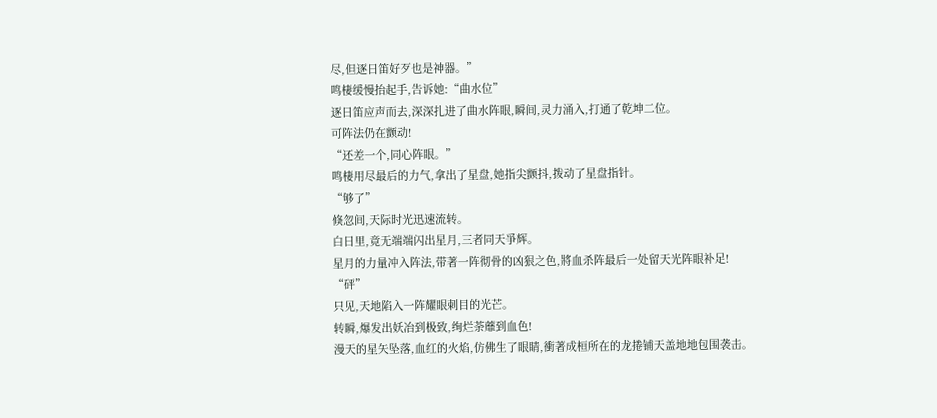尽,但逐日笛好歹也是神器。”
鸣棲缓慢抬起手,告诉她:“曲水位”
逐日笛应声而去,深深扎进了曲水阵眼,瞬间,灵力涌入,打通了乾坤二位。
可阵法仍在颤动!
“还差一个,同心阵眼。”
鸣棲用尽最后的力气,拿出了星盘,她指尖颤抖,拨动了星盘指针。
“够了”
倏忽间,天际时光迅速流转。
白日里,竟无端端闪出星月,三者同天爭辉。
星月的力量冲入阵法,带著一阵彻骨的凶狠之色,將血杀阵最后一处留天光阵眼补足!
“砰”
只见,天地陷入一阵耀眼刺目的光芒。
转瞬,爆发出妖冶到极致,绚烂荼蘼到血色!
漫天的星矢坠落,血红的火焰,仿佛生了眼睛,衝著成桓所在的龙捲铺天盖地地包围袭击。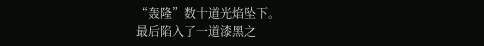“轰隆”数十道光焰坠下。
最后陷入了一道漆黑之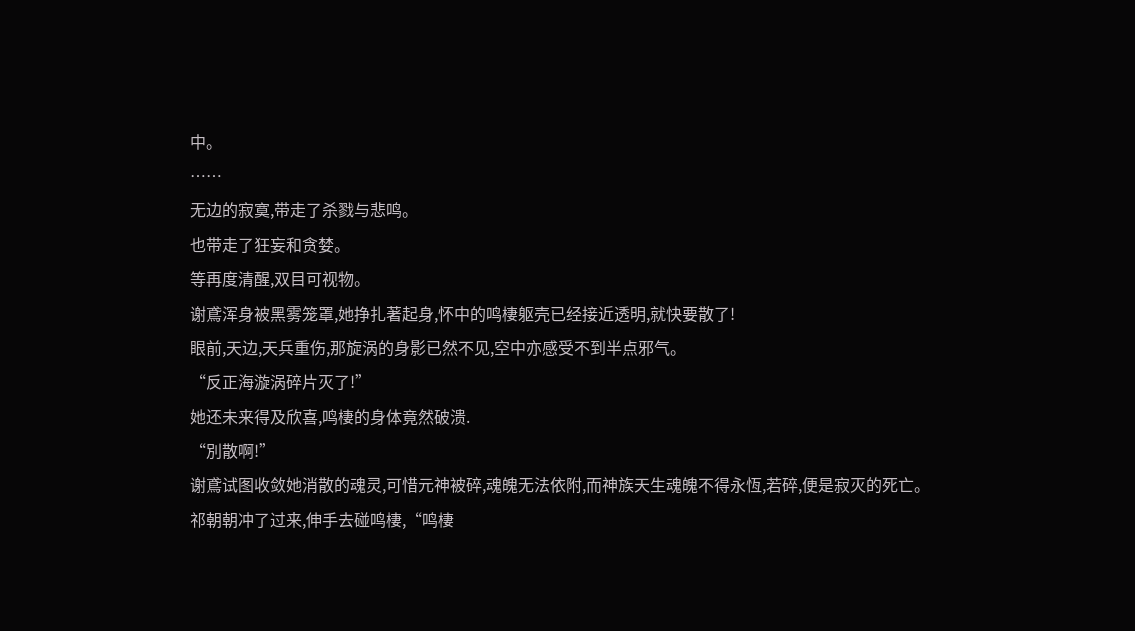中。
……
无边的寂寞,带走了杀戮与悲鸣。
也带走了狂妄和贪婪。
等再度清醒,双目可视物。
谢鳶浑身被黑雾笼罩,她挣扎著起身,怀中的鸣棲躯壳已经接近透明,就快要散了!
眼前,天边,天兵重伤,那旋涡的身影已然不见,空中亦感受不到半点邪气。
“反正海漩涡碎片灭了!”
她还未来得及欣喜,鸣棲的身体竟然破溃.
“別散啊!”
谢鳶试图收敛她消散的魂灵,可惜元神被碎,魂魄无法依附,而神族天生魂魄不得永恆,若碎,便是寂灭的死亡。
祁朝朝冲了过来,伸手去碰鸣棲,“鸣棲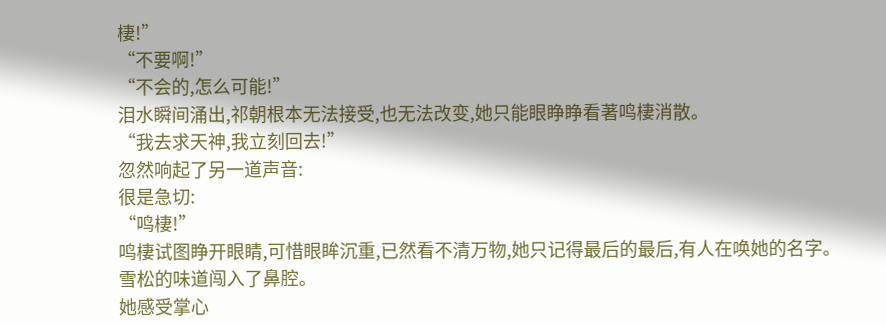棲!”
“不要啊!”
“不会的,怎么可能!”
泪水瞬间涌出,祁朝根本无法接受,也无法改变,她只能眼睁睁看著鸣棲消散。
“我去求天神,我立刻回去!”
忽然响起了另一道声音:
很是急切:
“鸣棲!”
鸣棲试图睁开眼睛,可惜眼眸沉重,已然看不清万物,她只记得最后的最后,有人在唤她的名字。
雪松的味道闯入了鼻腔。
她感受掌心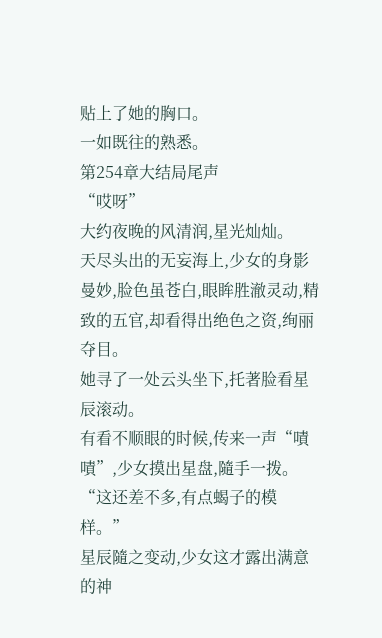贴上了她的胸口。
一如既往的熟悉。
第254章大结局尾声
“哎呀”
大约夜晚的风清润,星光灿灿。
天尽头出的无妄海上,少女的身影曼妙,脸色虽苍白,眼眸胜澈灵动,精致的五官,却看得出绝色之资,绚丽夺目。
她寻了一处云头坐下,托著脸看星辰滚动。
有看不顺眼的时候,传来一声“嘖嘖”,少女摸出星盘,隨手一拨。
“这还差不多,有点蝎子的模样。”
星辰隨之变动,少女这才露出满意的神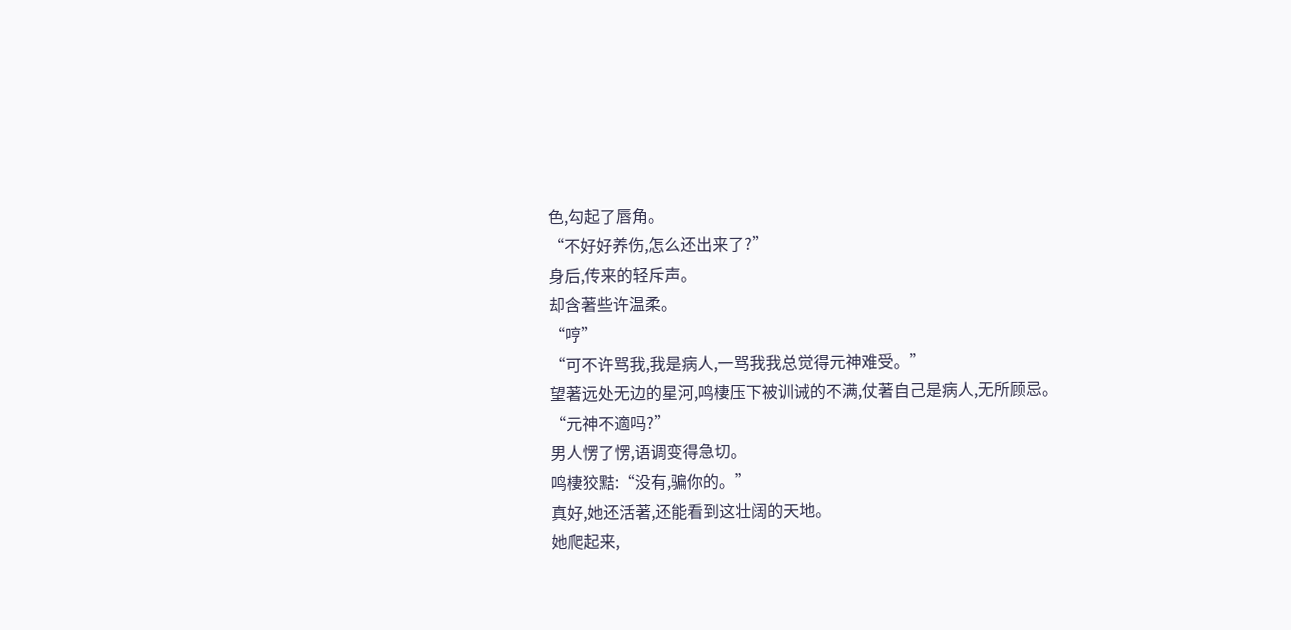色,勾起了唇角。
“不好好养伤,怎么还出来了?”
身后,传来的轻斥声。
却含著些许温柔。
“哼”
“可不许骂我,我是病人,一骂我我总觉得元神难受。”
望著远处无边的星河,鸣棲压下被训诫的不满,仗著自己是病人,无所顾忌。
“元神不適吗?”
男人愣了愣,语调变得急切。
鸣棲狡黠:“没有,骗你的。”
真好,她还活著,还能看到这壮阔的天地。
她爬起来,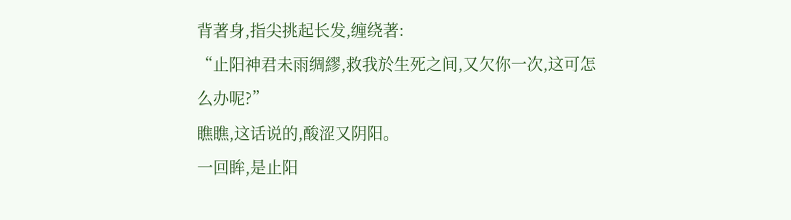背著身,指尖挑起长发,缠绕著:
“止阳神君未雨绸繆,救我於生死之间,又欠你一次,这可怎么办呢?”
瞧瞧,这话说的,酸涩又阴阳。
一回眸,是止阳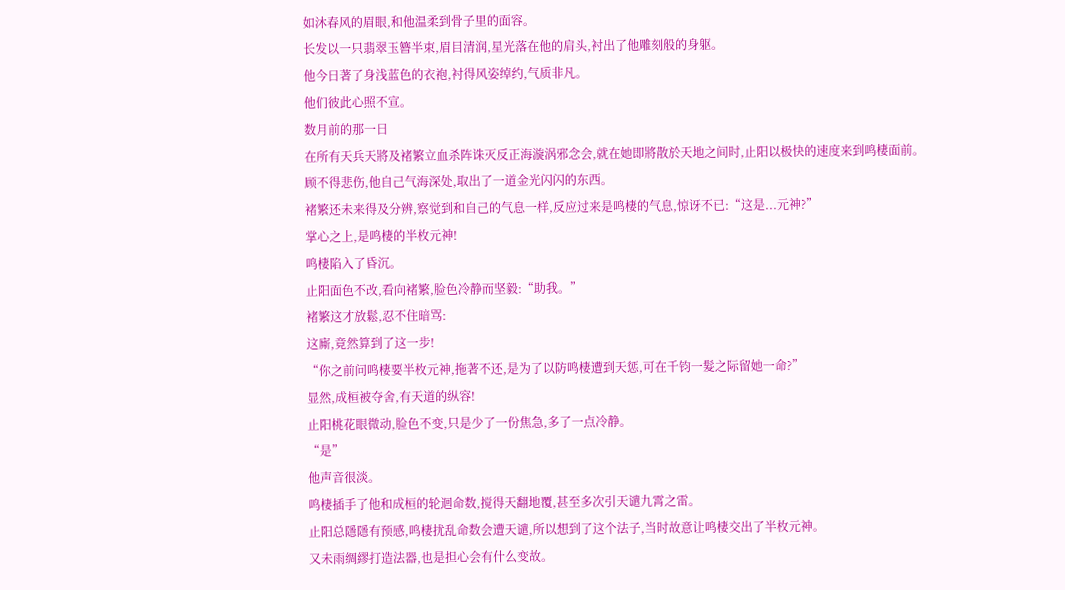如沐春风的眉眼,和他温柔到骨子里的面容。
长发以一只翡翠玉簪半束,眉目清润,星光落在他的肩头,衬出了他雕刻般的身躯。
他今日著了身浅蓝色的衣袍,衬得风姿绰约,气质非凡。
他们彼此心照不宣。
数月前的那一日
在所有天兵天將及褚繁立血杀阵诛灭反正海漩涡邪念会,就在她即將散於天地之间时,止阳以极快的速度来到鸣棲面前。
顾不得悲伤,他自己气海深处,取出了一道金光闪闪的东西。
褚繁还未来得及分辨,察觉到和自己的气息一样,反应过来是鸣棲的气息,惊讶不已:“这是...元神?”
掌心之上,是鸣棲的半枚元神!
鸣棲陷入了昏沉。
止阳面色不改,看向褚繁,脸色冷静而坚毅:“助我。”
褚繁这才放鬆,忍不住暗骂:
这廝,竟然算到了这一步!
“你之前问鸣棲要半枚元神,拖著不还,是为了以防鸣棲遭到天惩,可在千钧一髮之际留她一命?”
显然,成桓被夺舍,有天道的纵容!
止阳桃花眼微动,脸色不变,只是少了一份焦急,多了一点冷静。
“是”
他声音很淡。
鸣棲插手了他和成桓的轮迴命数,搅得天翻地覆,甚至多次引天谴九霄之雷。
止阳总隱隱有预感,鸣棲扰乱命数会遭天谴,所以想到了这个法子,当时故意让鸣棲交出了半枚元神。
又未雨绸繆打造法器,也是担心会有什么变故。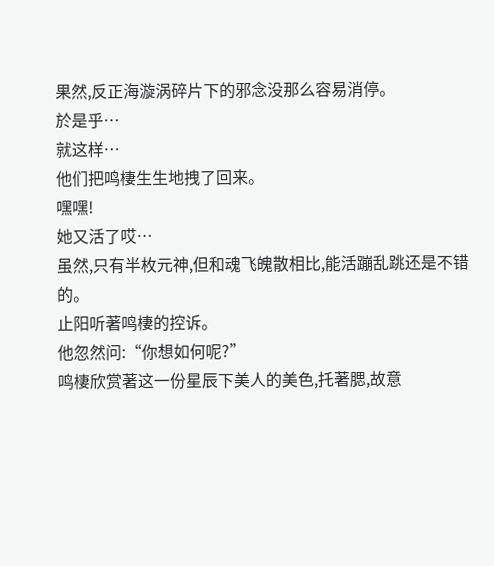果然,反正海漩涡碎片下的邪念没那么容易消停。
於是乎…
就这样…
他们把鸣棲生生地拽了回来。
嘿嘿!
她又活了哎…
虽然,只有半枚元神,但和魂飞魄散相比,能活蹦乱跳还是不错的。
止阳听著鸣棲的控诉。
他忽然问:“你想如何呢?”
鸣棲欣赏著这一份星辰下美人的美色,托著腮,故意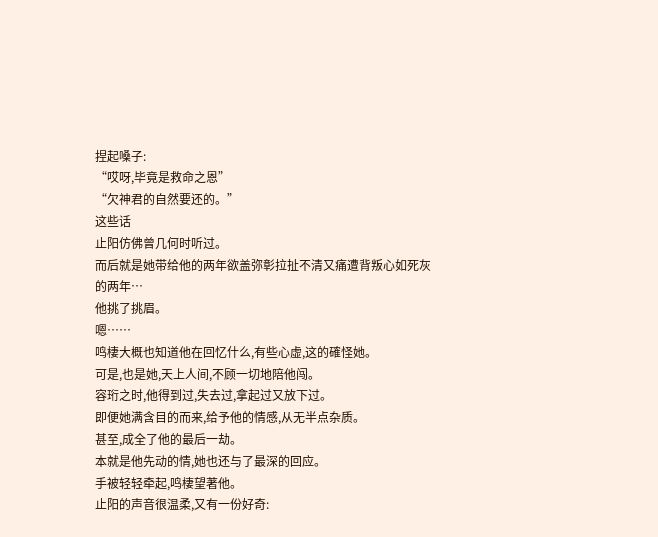捏起嗓子:
“哎呀,毕竟是救命之恩”
“欠神君的自然要还的。”
这些话
止阳仿佛曾几何时听过。
而后就是她带给他的两年欲盖弥彰拉扯不清又痛遭背叛心如死灰的两年…
他挑了挑眉。
嗯……
鸣棲大概也知道他在回忆什么,有些心虚,这的確怪她。
可是,也是她,天上人间,不顾一切地陪他闯。
容珩之时,他得到过,失去过,拿起过又放下过。
即便她满含目的而来,给予他的情感,从无半点杂质。
甚至,成全了他的最后一劫。
本就是他先动的情,她也还与了最深的回应。
手被轻轻牵起,鸣棲望著他。
止阳的声音很温柔,又有一份好奇: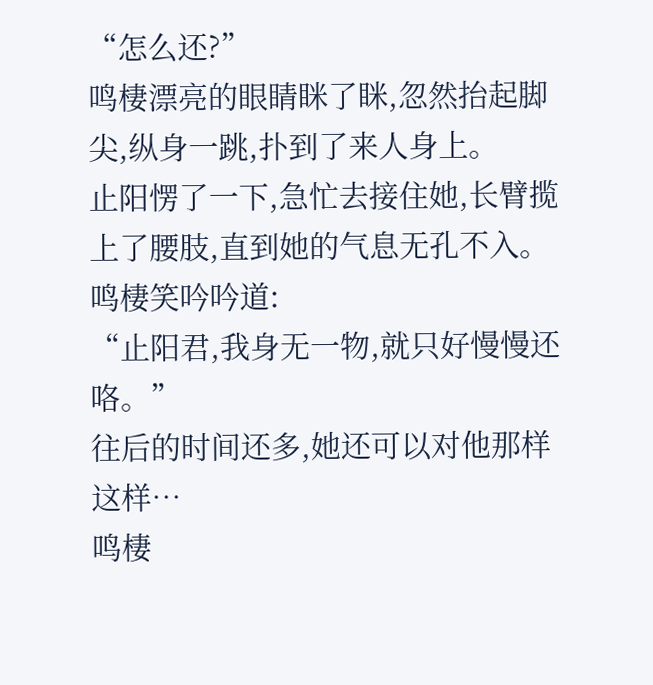“怎么还?”
鸣棲漂亮的眼睛眯了眯,忽然抬起脚尖,纵身一跳,扑到了来人身上。
止阳愣了一下,急忙去接住她,长臂揽上了腰肢,直到她的气息无孔不入。
鸣棲笑吟吟道:
“止阳君,我身无一物,就只好慢慢还咯。”
往后的时间还多,她还可以对他那样这样…
鸣棲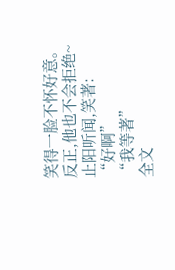笑得一脸不怀好意。
反正,他也不会拒绝~
止阳听闻,笑著:
“好啊”
“我等著”
全文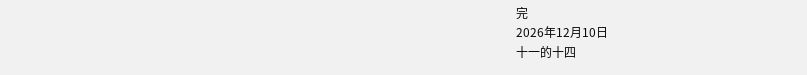完
2026年12月10日
十一的十四